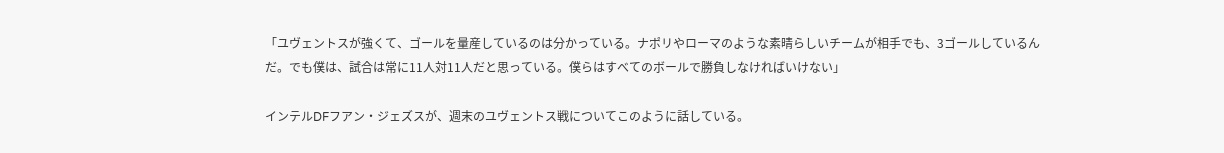「ユヴェントスが強くて、ゴールを量産しているのは分かっている。ナポリやローマのような素晴らしいチームが相手でも、3ゴールしているんだ。でも僕は、試合は常に11人対11人だと思っている。僕らはすべてのボールで勝負しなければいけない」

インテルDFフアン・ジェズスが、週末のユヴェントス戦についてこのように話している。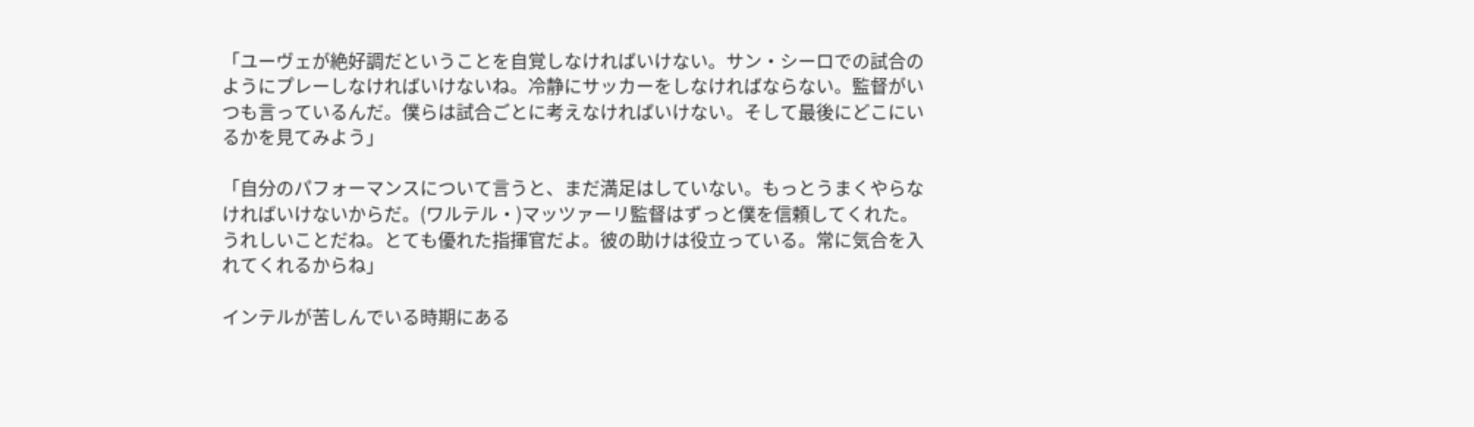「ユーヴェが絶好調だということを自覚しなければいけない。サン・シーロでの試合のようにプレーしなければいけないね。冷静にサッカーをしなければならない。監督がいつも言っているんだ。僕らは試合ごとに考えなければいけない。そして最後にどこにいるかを見てみよう」

「自分のパフォーマンスについて言うと、まだ満足はしていない。もっとうまくやらなければいけないからだ。(ワルテル・)マッツァーリ監督はずっと僕を信頼してくれた。うれしいことだね。とても優れた指揮官だよ。彼の助けは役立っている。常に気合を入れてくれるからね」

インテルが苦しんでいる時期にある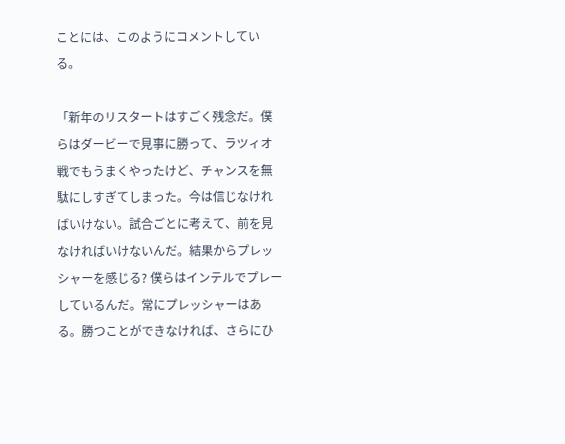ことには、このようにコメントしている。

「新年のリスタートはすごく残念だ。僕らはダービーで見事に勝って、ラツィオ戦でもうまくやったけど、チャンスを無駄にしすぎてしまった。今は信じなければいけない。試合ごとに考えて、前を見なければいけないんだ。結果からプレッシャーを感じる? 僕らはインテルでプレーしているんだ。常にプレッシャーはある。勝つことができなければ、さらにひ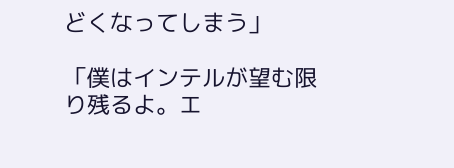どくなってしまう」

「僕はインテルが望む限り残るよ。エ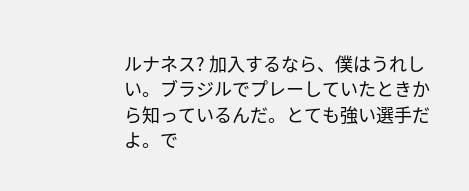ルナネス? 加入するなら、僕はうれしい。ブラジルでプレーしていたときから知っているんだ。とても強い選手だよ。で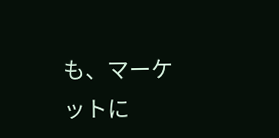も、マーケットに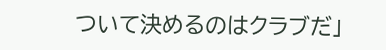ついて決めるのはクラブだ」